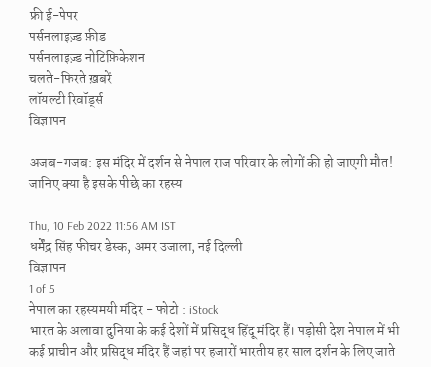फ्री ई-पेपर
पर्सनलाइज़्ड फ़ीड
पर्सनलाइज़्ड नोटिफ़िकेशन
चलते-फिरते ख़बरें
लॉयल्टी रिवॉर्ड्स
विज्ञापन

अजब-गजब: इस मंदिर में दर्शन से नेपाल राज परिवार के लोगों की हो जाएगी मौत! जानिए क्या है इसके पीछे का रहस्य

Thu, 10 Feb 2022 11:56 AM IST
धर्मेंद्र सिंह फीचर डेस्क, अमर उजाला, नई दिल्ली
विज्ञापन
1 of 5
नेपाल का रहस्यमयी मंदिर - फोटो : iStock
भारत के अलावा दुनिया के कई देशों में प्रसिद्ध हिंदू मंदिर हैं। पड़ोसी देश नेपाल में भी कई प्राचीन और प्रसिद्ध मंदिर हैं जहां पर हजारों भारतीय हर साल दर्शन के लिए जाते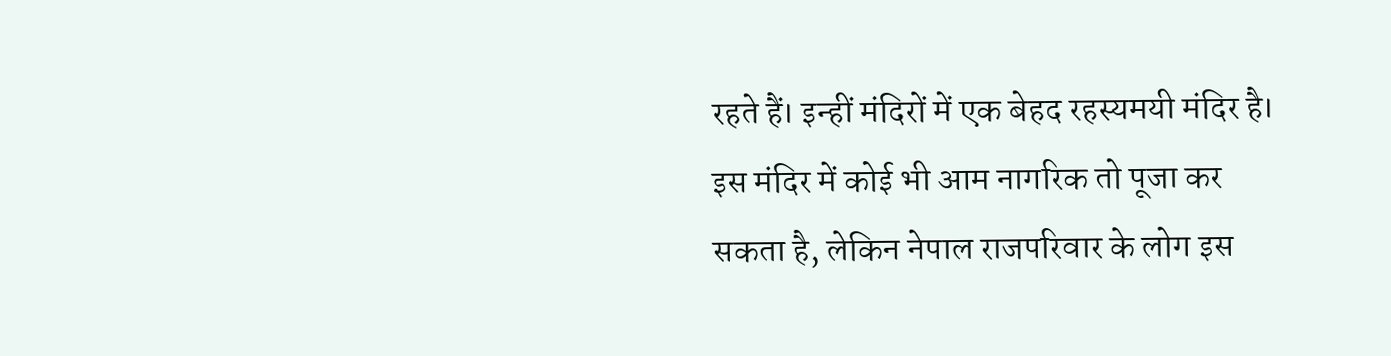रहते हैं। इन्हीं मंदिरों में एक बेहद रहस्यमयी मंदिर है। इस मंदिर में कोई भी आम नागरिक तो पूजा कर सकता है, लेकिन नेपाल राजपरिवार के लोग इस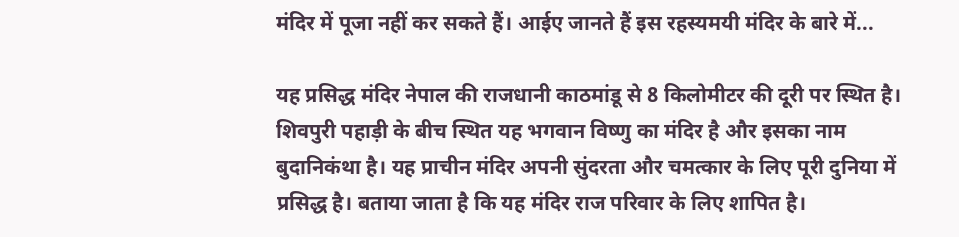मंदिर में पूजा नहीं कर सकते हैं। आईए जानते हैं इस रहस्यमयी मंदिर के बारे में...

यह प्रसिद्ध मंदिर नेपाल की राजधानी काठमांडू से 8 किलोमीटर की दूरी पर स्थित है। शिवपुरी पहाड़ी के बीच स्थित यह भगवान विष्णु का मंदिर है और इसका नाम बुदानिकंथा है। यह प्राचीन मंदिर अपनी सुंदरता और चमत्कार के लिए पूरी दुनिया में प्रसिद्ध है। बताया जाता है कि यह मंदिर राज परिवार के लिए शापित है।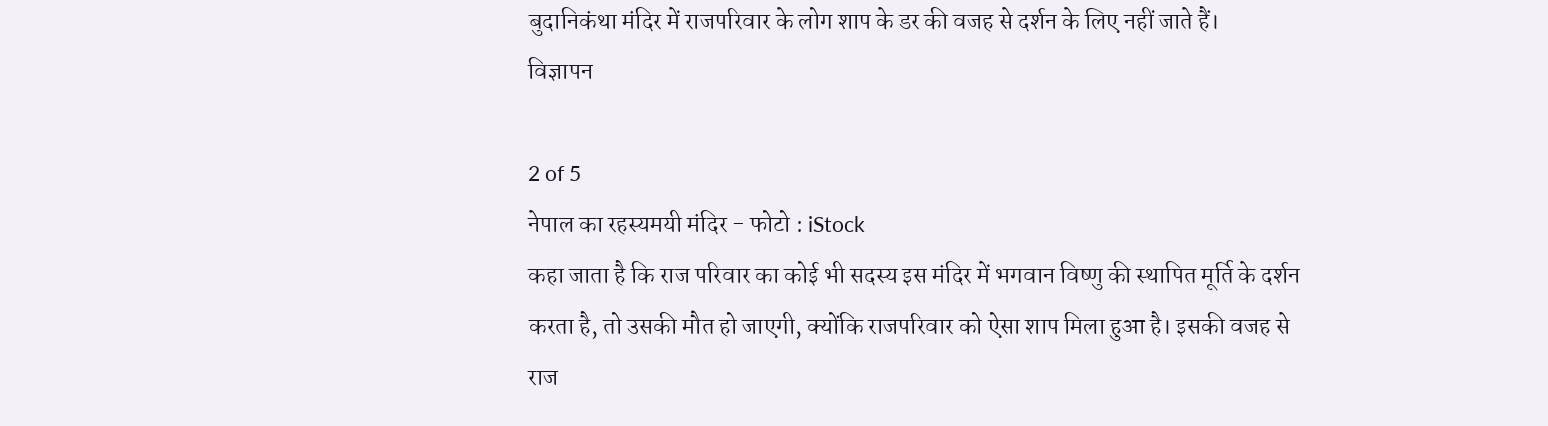बुदानिकंथा मंदिर में राजपरिवार के लोग शाप के डर की वजह से दर्शन के लिए नहीं जाते हैं।
विज्ञापन

2 of 5
नेपाल का रहस्यमयी मंदिर - फोटो : iStock
कहा जाता है कि राज परिवार का कोई भी सदस्य इस मंदिर में भगवान विष्णु की स्थापित मूर्ति के दर्शन करता है, तो उसकी मौत हो जाएगी, क्योंकि राजपरिवार को ऐसा शाप मिला हुआ है। इसकी वजह से राज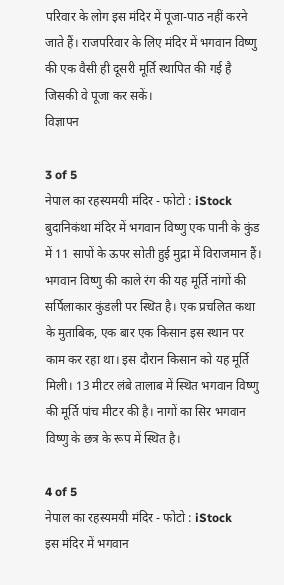परिवार के लोग इस मंदिर में पूजा-पाठ नहीं करने जाते हैं। राजपरिवार के लिए मंदिर में भगवान विष्णु की एक वैसी ही दूसरी मूर्ति स्थापित की गई है जिसकी वे पूजा कर सकें।
विज्ञापन

3 of 5
नेपाल का रहस्यमयी मंदिर - फोटो : iStock
बुदानिकंथा मंदिर में भगवान विष्णु एक पानी के कुंड में 11 सापों के ऊपर सोती हुई मुद्रा में विराजमान हैं। भगवान विष्णु की काले रंग की यह मूर्ति नांगों की सर्पिलाकार कुंडली पर स्थित है। एक प्रचलित कथा के मुताबिक, एक बार एक किसान इस स्थान पर काम कर रहा था। इस दौरान किसान को यह मूर्ति मिली। 13 मीटर लंबे तालाब में स्थित भगवान विष्णु की मूर्ति पांच मीटर की है। नागों का सिर भगवान विष्णु के छत्र के रूप में स्थित है।

4 of 5
नेपाल का रहस्यमयी मंदिर - फोटो : iStock
इस मंदिर में भगवान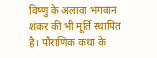विष्णु के अलावा भगवान शंकर की भी मूर्ति स्थापित है। पौराणिक कथा के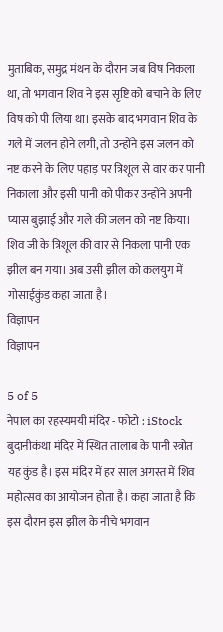मुताबिक, समुद्र मंथन के दौरान जब विष निकला था, तो भगवान शिव ने इस सृष्टि को बचाने के लिए विष को पी लिया था। इसके बाद भगवान शिव के गले में जलन होने लगी, तो उन्होंने इस जलन को नष्ट करने के लिए पहाड़ पर त्रिशूल से वार कर पानी निकाला और इसी पानी को पीकर उन्होंने अपनी प्यास बुझाई और गले की जलन को नष्ट किया। शिव जी के त्रिशूल की वार से निकला पानी एक झील बन गया। अब उसी झील को कलयुग में गोसाईकुंड कहा जाता है।
विज्ञापन
विज्ञापन

5 of 5
नेपाल का रहस्यमयी मंदिर - फोटो : iStock
बुदानीकंथा मंदिर में स्थित तालाब के पानी स्त्रोत यह कुंड है। इस मंदिर में हर साल अगस्त में शिव महोत्सव का आयोजन होता है। कहा जाता है कि इस दौरान इस झील के नीचे भगवान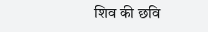शिव की छवि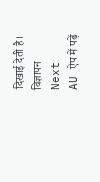दिखाई देती है।
विज्ञापन
Next
AU ऐप में पढ़ें